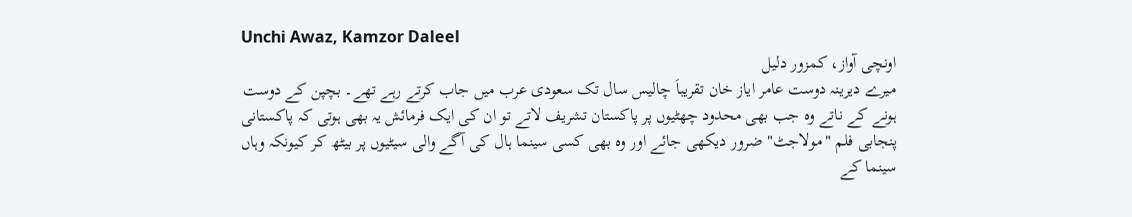Unchi Awaz, Kamzor Daleel
اونچی آواز، کمزور دلیل
میرے دیرینہ دوست عامر ایاز خان تقریباَ چالیس سال تک سعودی عرب میں جاب کرتے رہے تھے۔ بچپن کے دوست ہونے کے ناتے وہ جب بھی محدود چھٹیوں پر پاکستان تشریف لاتے تو ان کی ایک فرمائش یہ بھی ہوتی کہ پاکستانی پنجابی فلم "مولاجٹ" ضرور دیکھی جائے اور وہ بھی کسی سینما ہال کی آگے والی سیٹیوں پر بیٹھ کر کیونکہ وہاں سینما کے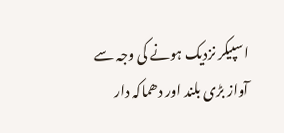اسپیکر نزدیک ہونے کی وجہ سے آواز بڑی بلند اور دھماکہ دار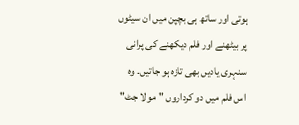ہوتی اور ساتھ ہی بچپن میں ان سیٹوں پر بیٹھنے اور فلم دیکھنے کی پرانی سنہری یادیں بھی تازہ ہو جاتیں۔ وہ اس فلم میں دو کرداروں "مولا جٹ"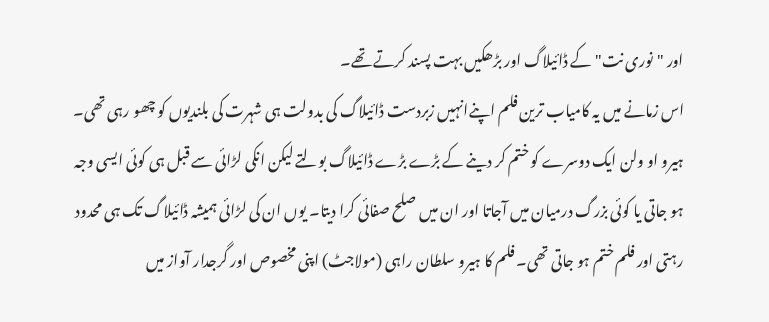اور "نوری نت"کے ڈائیلاگ اور بڑھکیں بہت پسند کرتے تھے۔
اس زمانے میں یہ کامیاب ترین فلم اپنےانہیں زبردست ڈائیلاگ کی بدولت ہی شہرت کی بلندیوں کو چھو رہی تھی۔ ہیرو او ولن ایک دوسرے کو ختم کر دینے کے بڑے بڑے ڈائیلاگ بولتے لیکن انکی لڑائی سے قبل ہی کوئی ایسی وجہ ہو جاتی یا کوئی بزرگ درمیان میں آجاتا اور ان میں صلح صفائی کرا دیتا۔ یوں ان کی لڑائی ہمیشہ ڈائیلاگ تک ہی محدود رہتی اور فلم ختم ہو جاتی تھی۔ فلم کا ہیرو سلطان راہی (مولاجٹ) اپنی مخصوص اور گرجدار آواز میں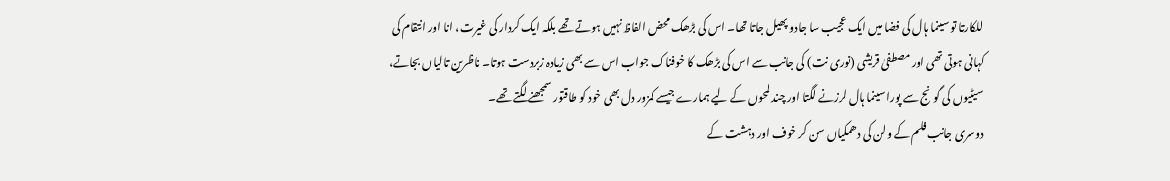للکارتا تو سینما ہال کی فضا میں ایک عجیب سا جادو پھیل جاتا تھا۔ اس کی بڑھک محض الفاظ نہیں ہوتے تھے بلکہ ایک کردار کی غیرت، انا اور انتقام کی کہانی ہوتی تھی اور مصطفیٰ قریشی (نوری نت) کی جانب سے اس کی بڑھک کا خوفناک جواب اس سے بھی زیادہ زبردست ہوتا۔ ناظرین تالیاں بجاتے، سیٹیوں کی گونج سے پورا سینما ہال لرزنے لگتا اور چند لمحوں کے لیے ہمارے جیسے کمزور دل بھی خود کو طاقتور سمجھنے لگتے تھے۔
دوسری جانب فلم کے ولن کی دھمکیاں سن کر خوف اور دہشت کے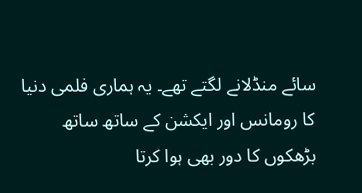سائے منڈلانے لگتے تھے۔ یہ ہماری فلمی دنیا کا رومانس اور ایکشن کے ساتھ ساتھ بڑھکوں کا دور بھی ہوا کرتا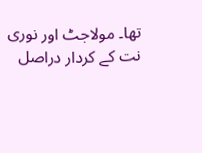تھا۔ مولاجٹ اور نوری نت کے کردار دراصل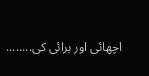اچھائی اور برائی کی........